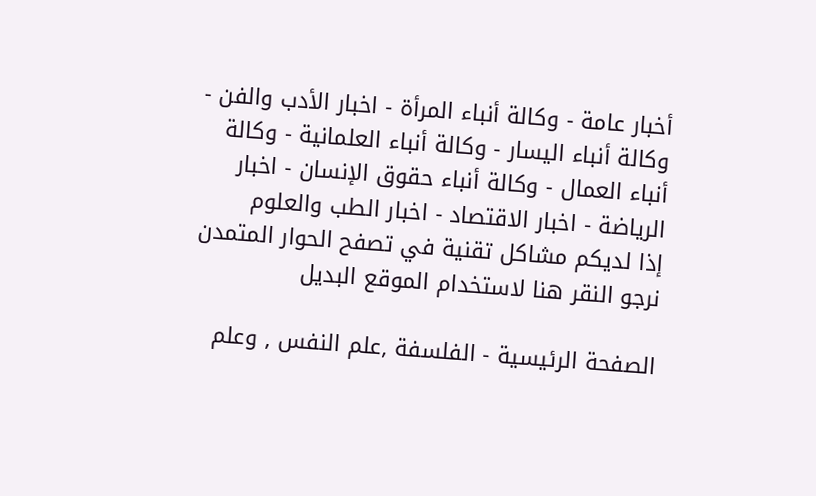أخبار عامة - وكالة أنباء المرأة - اخبار الأدب والفن - وكالة أنباء اليسار - وكالة أنباء العلمانية - وكالة أنباء العمال - وكالة أنباء حقوق الإنسان - اخبار الرياضة - اخبار الاقتصاد - اخبار الطب والعلوم
إذا لديكم مشاكل تقنية في تصفح الحوار المتمدن نرجو النقر هنا لاستخدام الموقع البديل

الصفحة الرئيسية - الفلسفة ,علم النفس , وعلم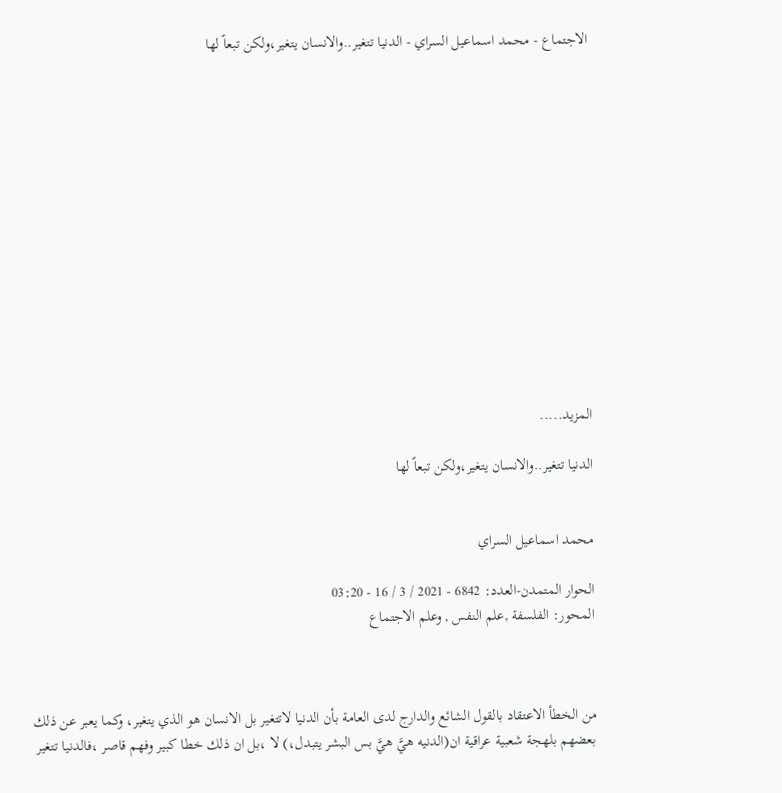الاجتماع - محمد اسماعيل السراي - الدنيا تتغير..والانسان يتغير،ولكن تبعاً لها














المزيد.....

الدنيا تتغير..والانسان يتغير،ولكن تبعاً لها


محمد اسماعيل السراي

الحوار المتمدن-العدد: 6842 - 2021 / 3 / 16 - 03:20
المحور: الفلسفة ,علم النفس , وعلم الاجتماع



من الخطأ الاعتقاد بالقول الشائع والدارج لدى العامة بأن الدنيا لاتتغير بل الانسان هو الذي يتغير، وكما يعبر عن ذلك بعضهم بلهجة شعبية عراقية ان(الدنيه هيَّ هيَّ بس البشر يتبدل،) لا ،بل ان ذلك خطا كبير وفهم قاصر ،فالدنيا تتغير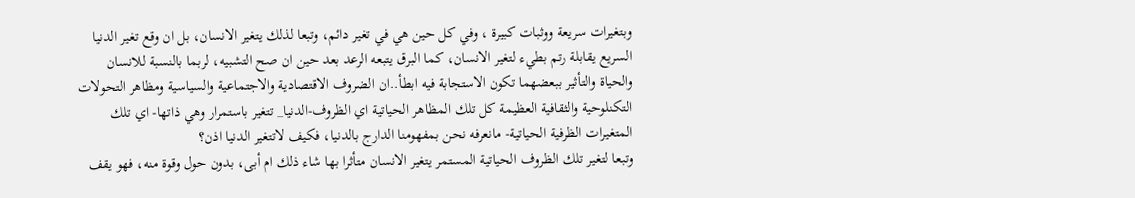وبتغيرات سريعة ووثبات كبيرة ، وفي كل حين هي في تغير دائم، وتبعا لذلك يتغير الانسان، بل ان وقع تغير الدنيا السريع يقابلة رتم بطيء لتغير الانسان، كما البرق يتبعه الرعد بعد حين ان صح التشبيه، لربما بالنسبة للانسان والحياة والتأثير ببعضهما تكون الاستجابة فيه ابطأ..ان الضروف الاقتصادية والاجتماعية والسياسية ومظاهر التحولات التكنلوحية والثقافية العظيمة كل تلك المظاهر الحياتية اي الظروف-الدنيا_ تتغير باستمرار وهي ذاتها- اي تلك المتغيرات الظرفية الحياتية- مانعرفه نحن بمفهومنا الدارج بالدنيا، فكيف لاتتغير الدنيا اذن؟
وتبعا لتغير تلك الظروف الحياتية المستمر يتغير الانسان متأثرا بها شاء ذلك ام أبى، بدون حول وقوة منه، فهو يقف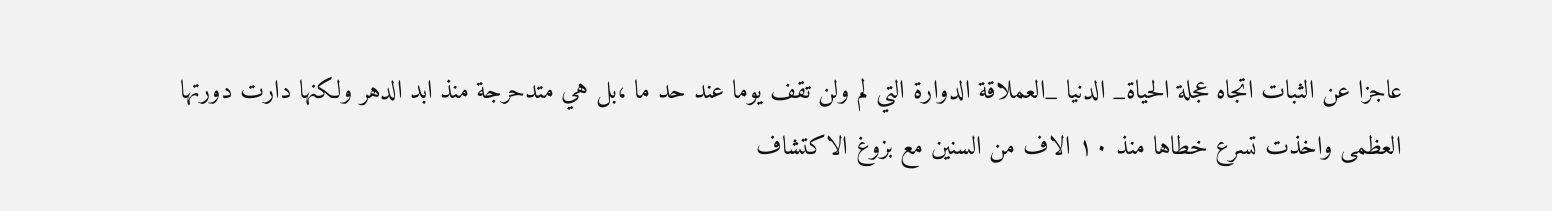عاجزا عن الثبات اتجاه عجلة الحياة_ الدنيا _العملاقة الدوارة التي لم ولن تقف يوما عند حد ما ،بل هي متدحرجة منذ ابد الدهر ولكنها دارت دورتها العظمى واخذت تسرع خطاها منذ ١٠ الاف من السنين مع بزوغ الاكتشاف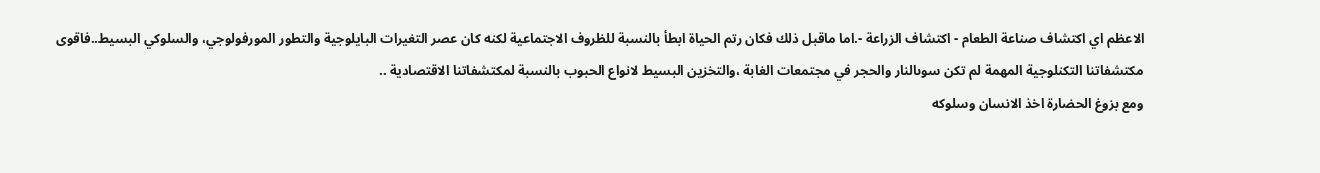الاعظم اي اكتشاف صناعة الطعام - اكتشاف الزراعة -.اما ماقبل ذلك فكان رتم الحياة ابطأ بالنسبة للظروف الاجتماعية لكنه كان عصر التغيرات البايلوجية والتطور المورفولوجي، والسلوكي البسيط..فاقوى مكتشفاتنا التكنلوجية المهمة لم تكن سوىالنار والحجر في مجتمعات الغابة ،والتخزين البسيط لانواع الحبوب بالنسبة لمكتشفاتنا الاقتصادية ..
ومع بزوغ الحضارة اخذ الانسان وسلوكه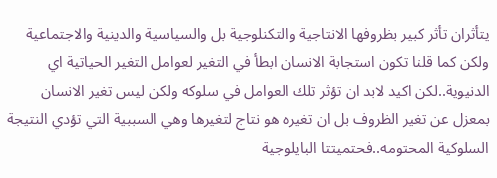يتأثران تأثر كبير بظروفها الانتاجية والتكنلوجية بل والسياسية والدينية والاجتماعية ولكن كما قلنا تكون استجابة الانسان ابطأ في التغير لعوامل التغير الحياتية اي الدنيوية..لكن اكيد لابد ان تؤثر تلك العوامل في سلوكه ولكن ليس تغير الانسان بمعزل عن تغير الظروف بل ان تغيره هو نتاج لتغيرها وهي السببية التي تؤدي النتيجة السلوكية المحتومه..فحتميتتا البايلوجية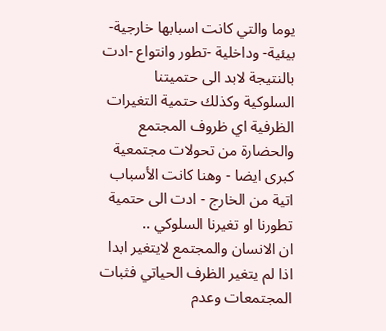يوما والتي كانت اسبابها خارجية-بيئية- وداخلية -تطور وانتواع -ادت بالنتيجة لابد الى حتميتنا السلوكية وكذلك حتمية التغيرات الظرفية اي ظروف المجتمع والحضارة من تحولات مجتمعية كبرى ايضا - وهنا كانت الأسباب اتية من الخارج - ادت الى حتمية تطورنا او تغيرنا السلوكي ..
ان الانسان والمجتمع لايتغير ابدا اذا لم يتغير الظرف الحياتي فثبات المجتمعات وعدم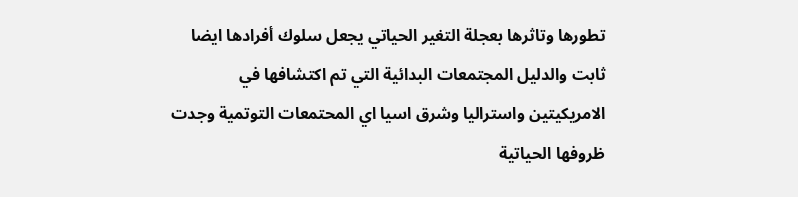تطورها وتاثرها بعجلة التغير الحياتي يجعل سلوك أفرادها ايضا ثابت والدليل المجتمعات البدائية التي تم اكتشافها في الامريكيتين واستراليا وشرق اسيا اي المحتمعات التوتمية وجدت ظروفها الحياتية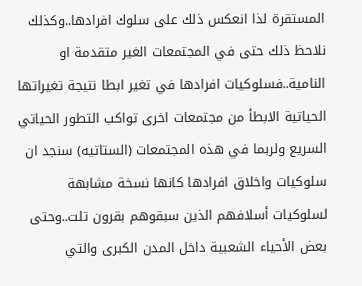المستقرة لذا انعكس ذلك على سلوك افرادها..وكذلك نلاحظ ذلك حتى في المجتمعات الغير متقدمة او النامية..فسلوكيات افرادها في تغير ابطا نتيجة تغيراتها الحياتية الابطأ من مجتمعات اخرى تواكب التطور الحياتي السريع ولربما في هذه المجتمعات (الستاتيه) سنجد ان سلوكيات واخلاق افرادها كانها نسخة مشابهة لسلوكيات أسلافهم الذين سبقوهم بقرون تلت..وحتى بعض الأحياء الشعبية داخل المدن الكبرى والتي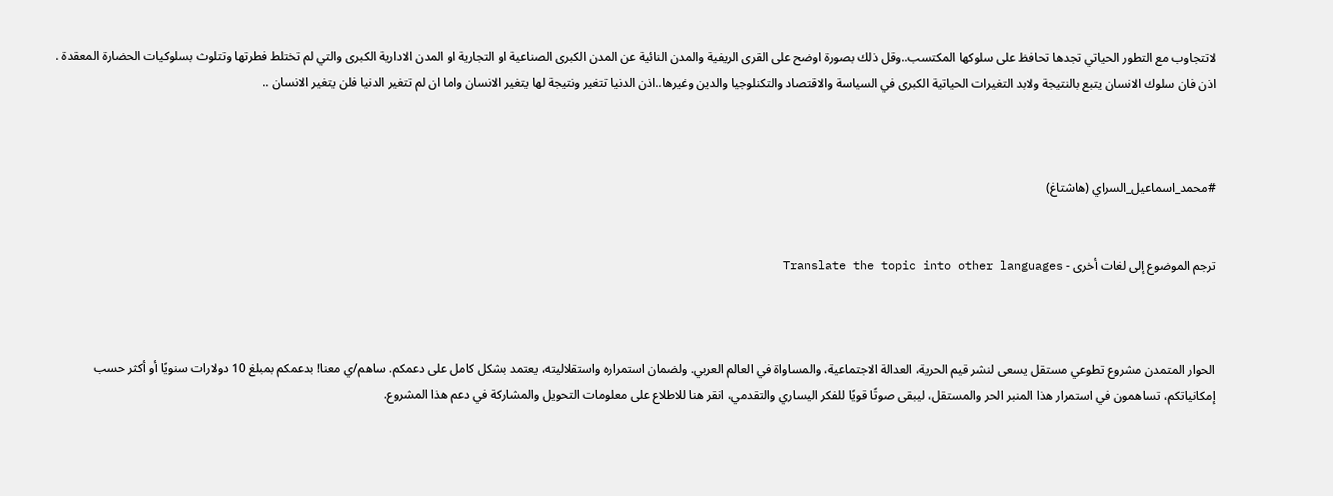لاتتجاوب مع التطور الحياتي تجدها تحافظ على سلوكها المكتسب..وقل ذلك بصورة اوضح على القرى الريفية والمدن النائية عن المدن الكبرى الصناعية او التجارية او المدن الادارية الكبرى والتي لم تختلط فطرتها وتتلوث بسلوكيات الحضارة المعقدة .
اذن فان سلوك الانسان يتبع بالنتيجة ولابد التغيرات الحياتية الكبرى في السياسة والاقتصاد والتكنلوجيا والدين وغيرها..اذن الدنيا تتغير ونتيجة لها يتغير الانسان واما ان لم تتغير الدنيا فلن يتغير الانسان ..



#محمد_اسماعيل_السراي (هاشتاغ)


ترجم الموضوع إلى لغات أخرى - Translate the topic into other languages



الحوار المتمدن مشروع تطوعي مستقل يسعى لنشر قيم الحرية، العدالة الاجتماعية، والمساواة في العالم العربي. ولضمان استمراره واستقلاليته، يعتمد بشكل كامل على دعمكم. ساهم/ي معنا! بدعمكم بمبلغ 10 دولارات سنويًا أو أكثر حسب إمكانياتكم، تساهمون في استمرار هذا المنبر الحر والمستقل، ليبقى صوتًا قويًا للفكر اليساري والتقدمي، انقر هنا للاطلاع على معلومات التحويل والمشاركة في دعم هذا المشروع.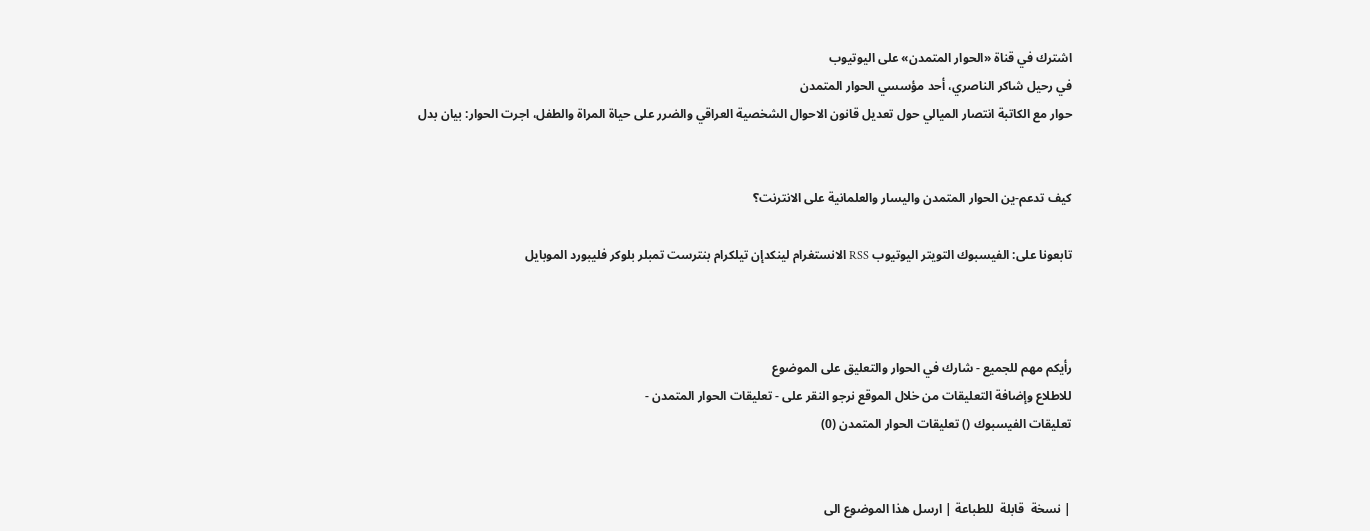اشترك في قناة «الحوار المتمدن» على اليوتيوب
في رحيل شاكر الناصري، أحد مؤسسي الحوار المتمدن
حوار مع الكاتبة انتصار الميالي حول تعديل قانون الاحوال الشخصية العراقي والضرر على حياة المراة والطفل، اجرت الحوار: بيان بدل


كيف تدعم-ين الحوار المتمدن واليسار والعلمانية على الانترنت؟

تابعونا على: الفيسبوك التويتر اليوتيوب RSS الانستغرام لينكدإن تيلكرام بنترست تمبلر بلوكر فليبورد الموبايل



رأيكم مهم للجميع - شارك في الحوار والتعليق على الموضوع
للاطلاع وإضافة التعليقات من خلال الموقع نرجو النقر على - تعليقات الحوار المتمدن -
تعليقات الفيسبوك () تعليقات الحوار المتمدن (0)


| نسخة  قابلة  للطباعة | ارسل هذا الموضوع الى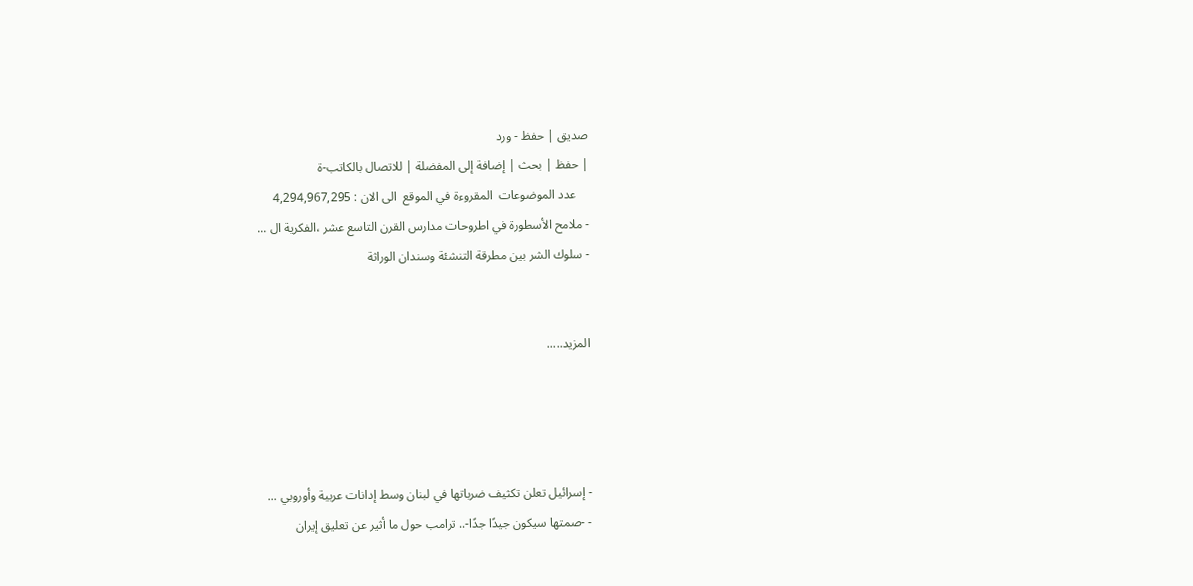صديق | حفظ - ورد
| حفظ | بحث | إضافة إلى المفضلة | للاتصال بالكاتب-ة
    عدد الموضوعات  المقروءة في الموقع  الى الان : 4,294,967,295
- ملامح الأسطورة في اطروحات مدارس القرن التاسع عشر ،الفكرية ال ...
- سلوك الشر بين مطرقة التنشئة وسندان الوراثة


المزيد.....




- إسرائيل تعلن تكثيف ضرباتها في لبنان وسط إدانات عربية وأوروبي ...
- -صمتها سيكون جيدًا جدًا-.. ترامب حول ما أثير عن تعليق إيران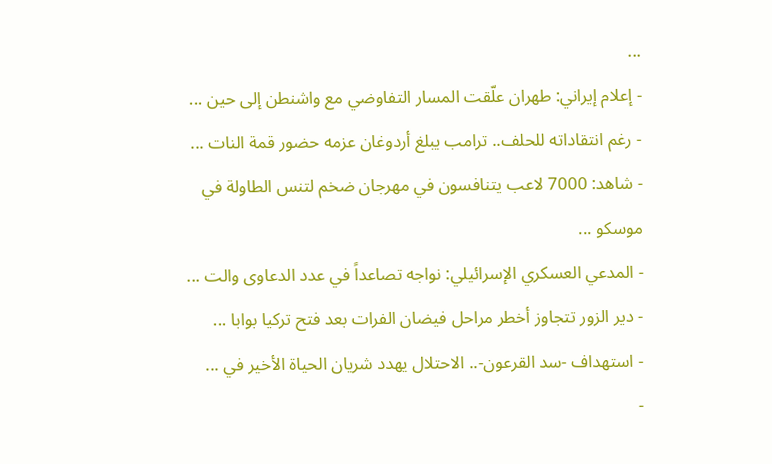...
- إعلام إيراني: طهران علّقت المسار التفاوضي مع واشنطن إلى حين ...
- رغم انتقاداته للحلف.. ترامب يبلغ أردوغان عزمه حضور قمة النات ...
- شاهد: 7000 لاعب يتنافسون في مهرجان ضخم لتنس الطاولة في موسكو ...
- المدعي العسكري الإسرائيلي: نواجه تصاعداً في عدد الدعاوى والت ...
- دير الزور تتجاوز أخطر مراحل فيضان الفرات بعد فتح تركيا بوابا ...
- استهداف -سد القرعون-.. الاحتلال يهدد شريان الحياة الأخير في ...
-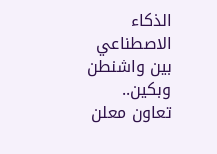الذكاء الاصطناعي بين واشنطن وبكين.. تعاون معلن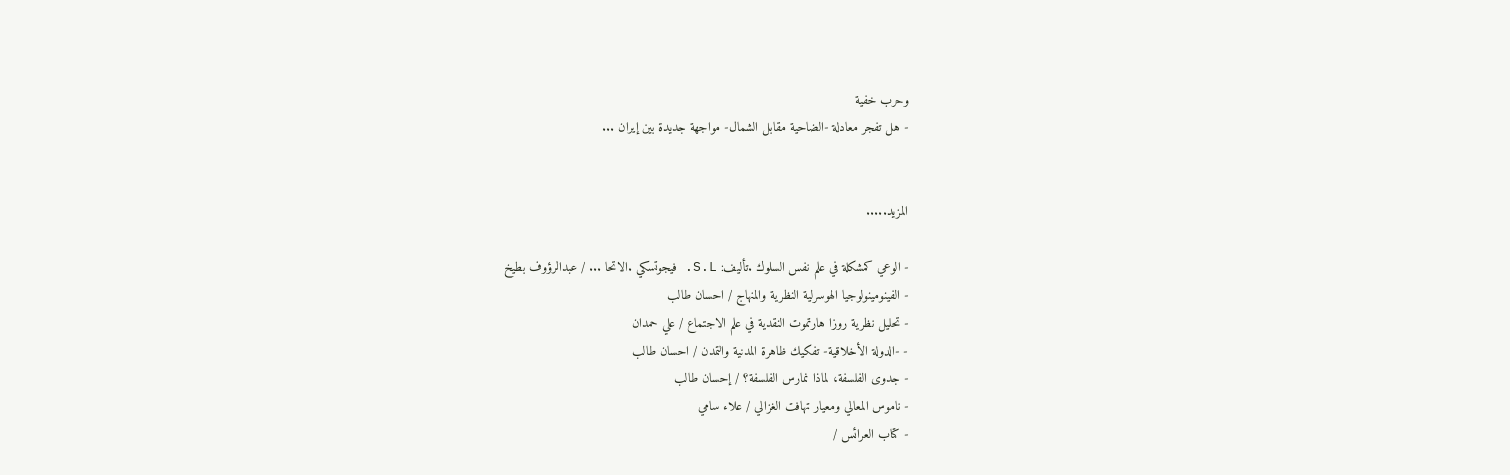وحرب خفية
- هل تفجر معادلة -الضاحية مقابل الشمال- مواجهة جديدة بين إيران ...


المزيد.....

- الوعي كمشكلة في علم نفس السلوك .تأليف: S.L. فيجوتسكي .الاتحا ... / عبدالرؤوف بطيخ
- الفينومينولوجيا الهوسرلية النظرية والمنهاج / احسان طالب
- تحليل نظرية روزا هارتموت النقدية في علم الاجتماع / علي حمدان
- -الدولة الأخلاقية- تفكيك ظاهرة المدنية والتمدن / احسان طالب
- جدوى الفلسفة، لماذا نمارس الفلسفة؟ / إحسان طالب
- ناموس المعالي ومعيار تهافت الغزالي / علاء سامي
- كتاب العرائس /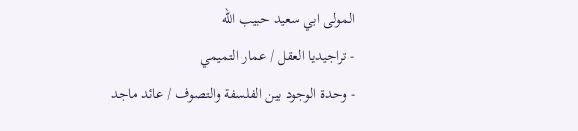المولى ابي سعيد حبيب الله
- تراجيديا العقل / عمار التميمي
- وحدة الوجود بين الفلسفة والتصوف / عائد ماجد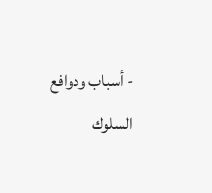- أسباب ودوافع السلوك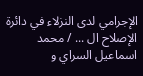الإجرامي لدى النزلاء في دائرة الإصلاح ال ... / محمد اسماعيل السراي و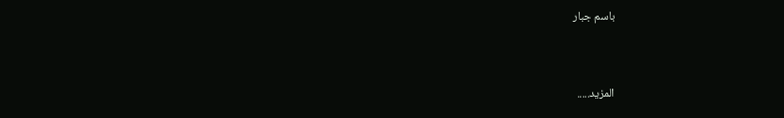باسم جبار


المزيد.....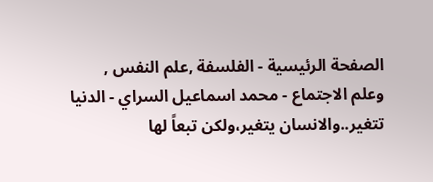الصفحة الرئيسية - الفلسفة ,علم النفس , وعلم الاجتماع - محمد اسماعيل السراي - الدنيا تتغير..والانسان يتغير،ولكن تبعاً لها